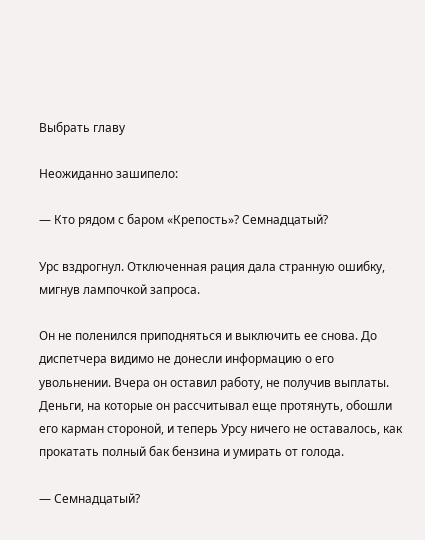Выбрать главу

Неожиданно зашипело:

― Кто рядом с баром «Крепость»? Семнадцатый?

Урс вздрогнул. Отключенная рация дала странную ошибку, мигнув лампочкой запроса.

Он не поленился приподняться и выключить ее снова. До диспетчера видимо не донесли информацию о его увольнении. Вчера он оставил работу, не получив выплаты. Деньги, на которые он рассчитывал еще протянуть, обошли его карман стороной, и теперь Урсу ничего не оставалось, как прокатать полный бак бензина и умирать от голода.

― Семнадцатый?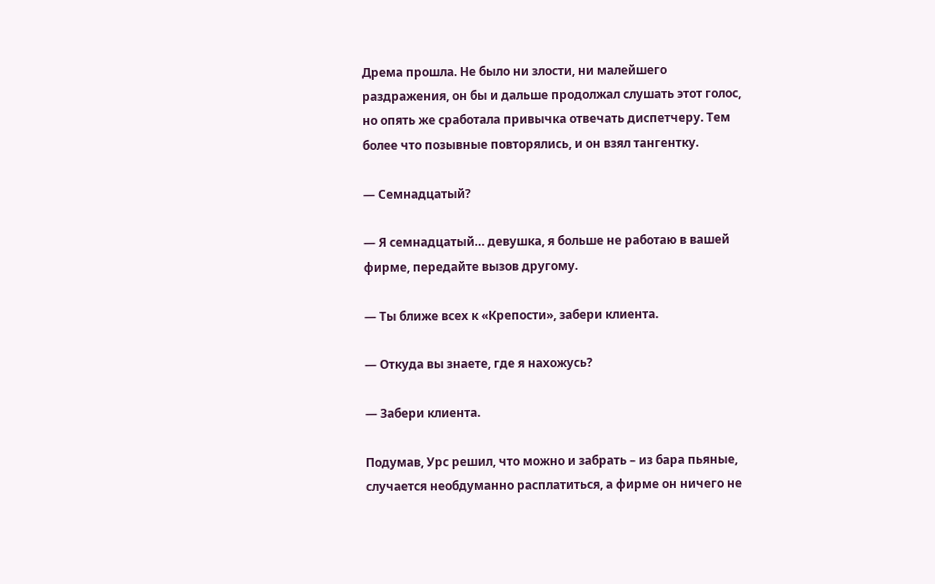Дрема прошла. Не было ни злости, ни малейшего раздражения, он бы и дальше продолжал слушать этот голос, но опять же сработала привычка отвечать диспетчеру. Тем более что позывные повторялись, и он взял тангентку.

― Семнадцатый?

― Я семнадцатый… девушка, я больше не работаю в вашей фирме, передайте вызов другому.

― Ты ближе всех к «Крепости», забери клиента.

― Откуда вы знаете, где я нахожусь?

― Забери клиента.

Подумав, Урс решил, что можно и забрать – из бара пьяные, случается необдуманно расплатиться, а фирме он ничего не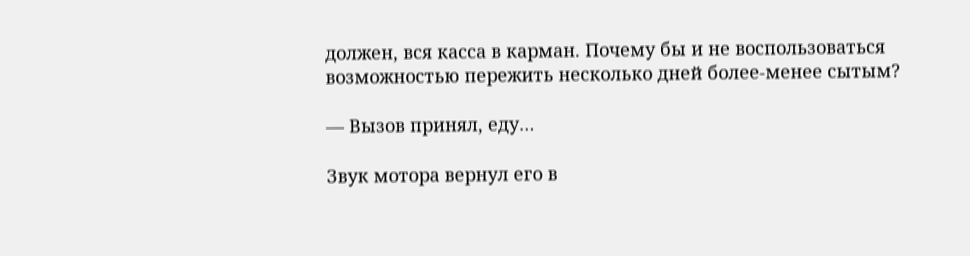должен, вся касса в карман. Почему бы и не воспользоваться возможностью пережить несколько дней более-менее сытым?

― Вызов принял, еду…

Звук мотора вернул его в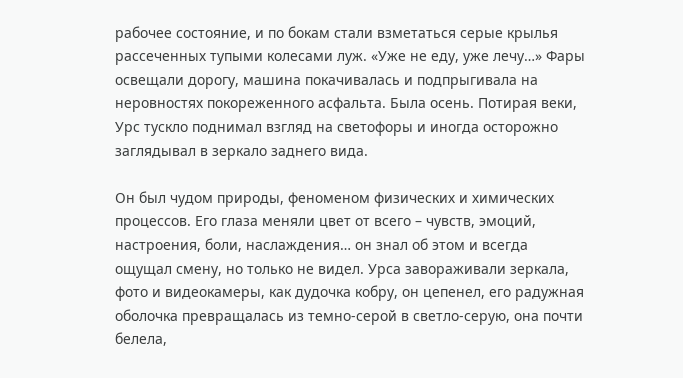рабочее состояние, и по бокам стали взметаться серые крылья рассеченных тупыми колесами луж. «Уже не еду, уже лечу…» Фары освещали дорогу, машина покачивалась и подпрыгивала на неровностях покореженного асфальта. Была осень. Потирая веки, Урс тускло поднимал взгляд на светофоры и иногда осторожно заглядывал в зеркало заднего вида.

Он был чудом природы, феноменом физических и химических процессов. Его глаза меняли цвет от всего – чувств, эмоций, настроения, боли, наслаждения… он знал об этом и всегда ощущал смену, но только не видел. Урса завораживали зеркала, фото и видеокамеры, как дудочка кобру, он цепенел, его радужная оболочка превращалась из темно-серой в светло-серую, она почти белела,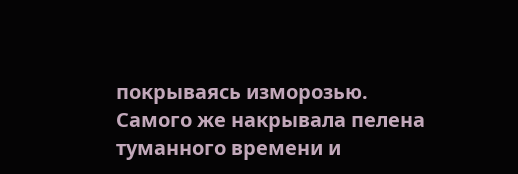покрываясь изморозью. Самого же накрывала пелена туманного времени и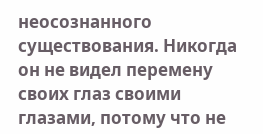неосознанного существования. Никогда он не видел перемену своих глаз своими глазами, потому что не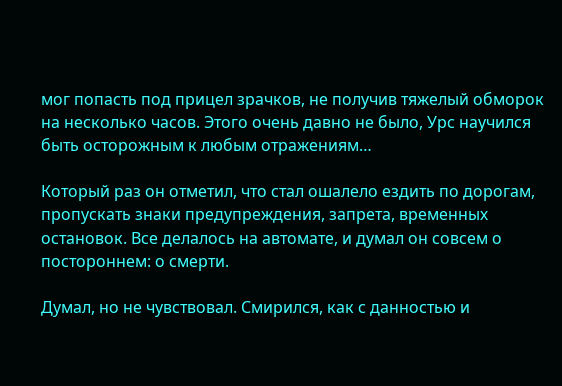мог попасть под прицел зрачков, не получив тяжелый обморок на несколько часов. Этого очень давно не было, Урс научился быть осторожным к любым отражениям…

Который раз он отметил, что стал ошалело ездить по дорогам, пропускать знаки предупреждения, запрета, временных остановок. Все делалось на автомате, и думал он совсем о постороннем: о смерти.

Думал, но не чувствовал. Смирился, как с данностью и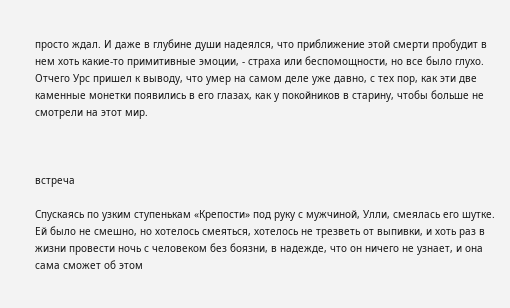просто ждал. И даже в глубине души надеялся, что приближение этой смерти пробудит в нем хоть какие-то примитивные эмоции, - страха или беспомощности, но все было глухо. Отчего Урс пришел к выводу, что умер на самом деле уже давно, с тех пор, как эти две каменные монетки появились в его глазах, как у покойников в старину, чтобы больше не смотрели на этот мир.



встреча

Спускаясь по узким ступенькам «Крепости» под руку с мужчиной, Улли, смеялась его шутке. Ей было не смешно, но хотелось смеяться, хотелось не трезветь от выпивки, и хоть раз в жизни провести ночь с человеком без боязни, в надежде, что он ничего не узнает, и она сама сможет об этом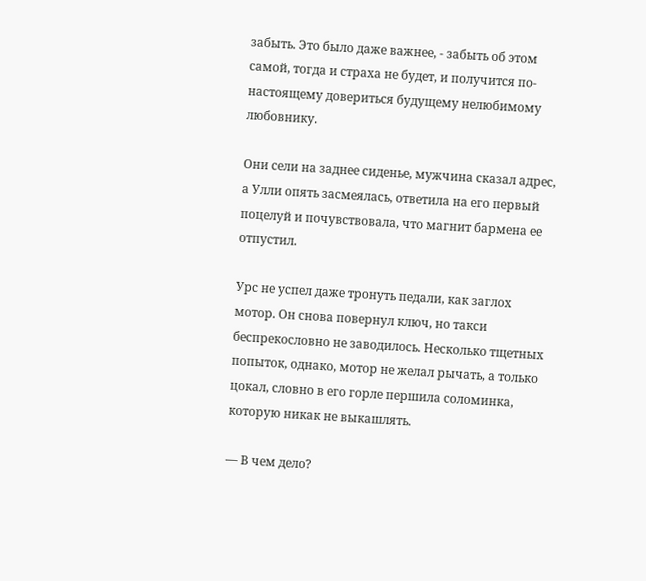забыть. Это было даже важнее, - забыть об этом самой, тогда и страха не будет, и получится по-настоящему довериться будущему нелюбимому любовнику.

Они сели на заднее сиденье, мужчина сказал адрес, а Улли опять засмеялась, ответила на его первый поцелуй и почувствовала, что магнит бармена ее отпустил.

Урс не успел даже тронуть педали, как заглох мотор. Он снова повернул ключ, но такси беспрекословно не заводилось. Несколько тщетных попыток, однако, мотор не желал рычать, а только цокал, словно в его горле першила соломинка, которую никак не выкашлять.

— В чем дело?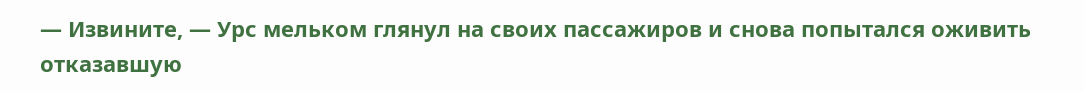— Извините, — Урс мельком глянул на своих пассажиров и снова попытался оживить отказавшую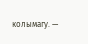колымагу. —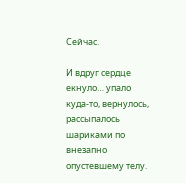Сейчас.

И вдруг сердце екнуло… упало куда-то, вернулось, рассыпалось шариками по внезапно опустевшему телу.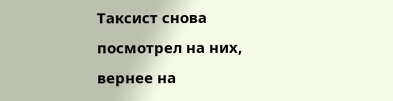Таксист снова посмотрел на них, вернее на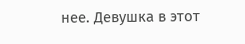нее. Девушка в этот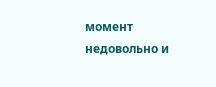момент недовольно и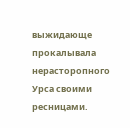выжидающе прокалывала нерасторопного Урса своими ресницами.